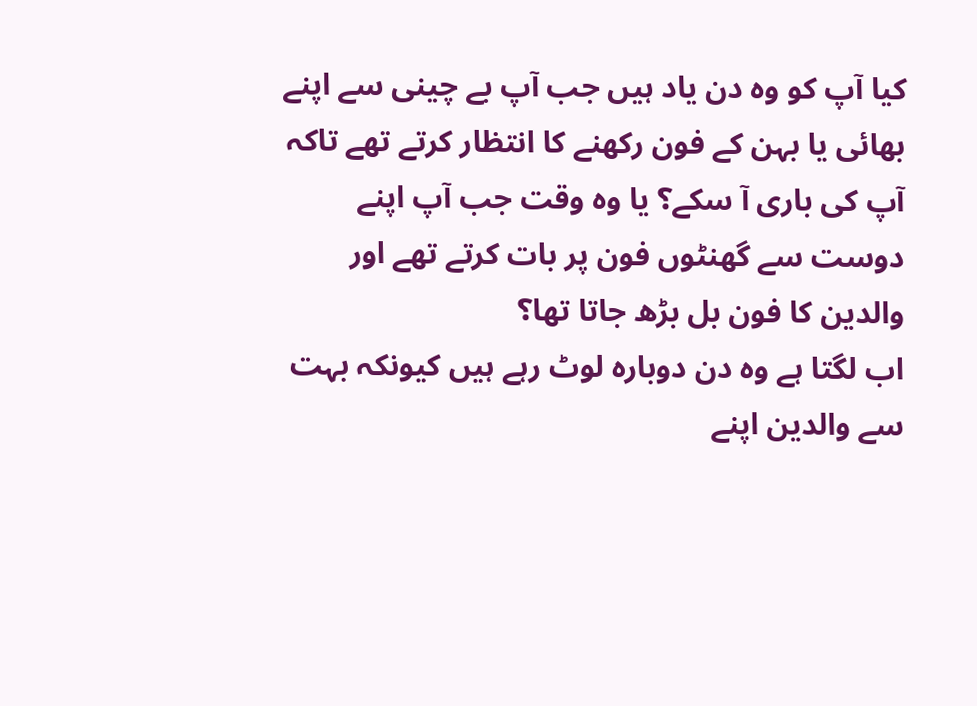کیا آپ کو وہ دن یاد ہیں جب آپ بے چینی سے اپنے بھائی یا بہن کے فون رکھنے کا انتظار کرتے تھے تاکہ آپ کی باری آ سکے؟ یا وہ وقت جب آپ اپنے دوست سے گھنٹوں فون پر بات کرتے تھے اور والدین کا فون بل بڑھ جاتا تھا؟
اب لگتا ہے وہ دن دوبارہ لوٹ رہے ہیں کیونکہ بہت سے والدین اپنے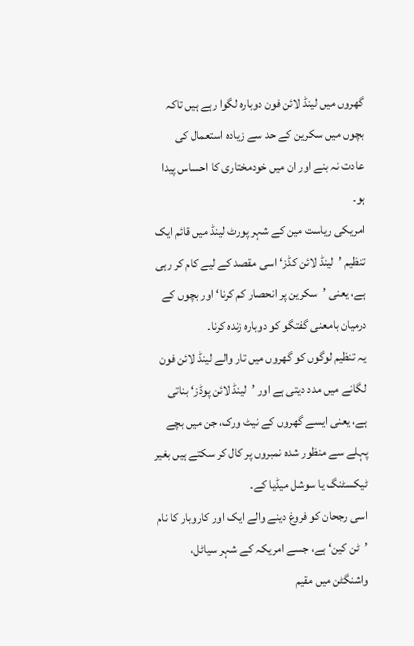گھروں میں لینڈ لائن فون دوبارہ لگوا رہے ہیں تاکہ بچوں میں سکرین کے حد سے زیادہ استعمال کی عادت نہ بنے اور ان میں خودمختاری کا احساس پیدا ہو۔
امریکی ریاست مین کے شہر پورٹ لینڈ میں قائم ایک تنظیم ’لینڈ لائن کڈز‘ اسی مقصد کے لیے کام کر رہی ہے، یعنی ’سکرین پر انحصار کم کرنا‘ اور بچوں کے درمیان بامعنی گفتگو کو دوبارہ زندہ کرنا۔
یہ تنظیم لوگوں کو گھروں میں تار والے لینڈ لائن فون لگانے میں مدد دیتی ہے اور ’لینڈ لائن پوڈز‘ بناتی ہے، یعنی ایسے گھروں کے نیٹ ورک، جن میں بچے پہلے سے منظور شدہ نمبروں پر کال کر سکتے ہیں بغیر ٹیکسٹنگ یا سوشل میڈیا کے۔
اسی رجحان کو فروغ دینے والے ایک اور کاروبار کا نام ’ٹن کین‘ ہے، جسے امریکہ کے شہر سیاٹل، واشنگٹن میں مقیم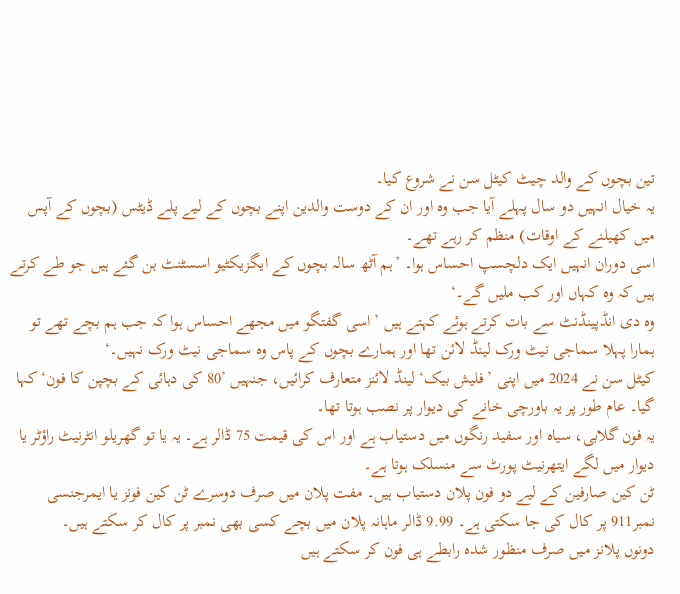تین بچوں کے والد چیٹ کیٹل سن نے شروع کیا۔
یہ خیال انہیں دو سال پہلے آیا جب وہ اور ان کے دوست والدین اپنے بچوں کے لیے پلے ڈیٹس (بچوں کے آپس میں کھیلنے کے اوقات) منظم کر رہے تھے۔
اسی دوران انہیں ایک دلچسپ احساس ہوا۔ ’ہم آٹھ سالہ بچوں کے ایگزیکٹیو اسسٹنٹ بن گئے ہیں جو طے کرتے ہیں کہ وہ کہاں اور کب ملیں گے۔‘
وہ دی انڈپینڈنٹ سے بات کرتے ہوئے کہتے ہیں ’اسی گفتگو میں مجھے احساس ہوا کہ جب ہم بچے تھے تو ہمارا پہلا سماجی نیٹ ورک لینڈ لائن تھا اور ہمارے بچوں کے پاس وہ سماجی نیٹ ورک نہیں۔‘
کیٹل سن نے 2024 میں اپنی ’فلیش بیک‘ لینڈ لائنز متعارف کرائیں، جنہیں ’80 کی دہائی کے بچپن کا فون‘ کہا گیا۔ عام طور پر یہ باورچی خانے کی دیوار پر نصب ہوتا تھا۔
یہ فون گلابی، سیاہ اور سفید رنگوں میں دستیاب ہے اور اس کی قیمت 75 ڈالر ہے۔ یہ یا تو گھریلو انٹرنیٹ راؤٹر یا دیوار میں لگے ایتھرنیٹ پورٹ سے منسلک ہوتا ہے۔
ٹن کین صارفین کے لیے دو فون پلان دستیاب ہیں۔ مفت پلان میں صرف دوسرے ٹن کین فونز یا ایمرجنسی نمبر911 پر کال کی جا سکتی ہے۔ 9.99 ڈالر ماہانہ پلان میں بچے کسی بھی نمبر پر کال کر سکتے ہیں۔
دونوں پلانز میں صرف منظور شدہ رابطے ہی فون کر سکتے ہیں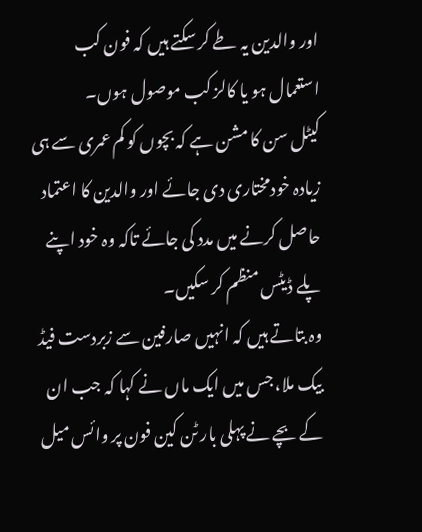اور والدین یہ طے کر سکتے ہیں کہ فون کب استعمال ہو یا کالز کب موصول ہوں۔
کیٹل سن کا مشن ہے کہ بچوں کو کم عمری سے ہی زیادہ خودمختاری دی جائے اور والدین کا اعتماد حاصل کرنے میں مدد کی جائے تاکہ وہ خود اپنے پلے ڈیٹس منظم کر سکیں۔
وہ بتاتے ہیں کہ انہیں صارفین سے زبردست فیڈ بیک ملا، جس میں ایک ماں نے کہا کہ جب ان کے بچے نے پہلی بار ٹن کین فون پر وائس میل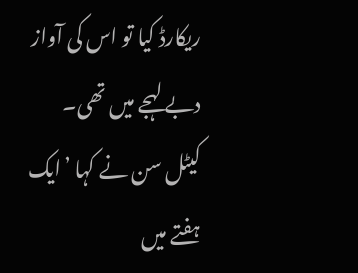ریکارڈ کیا تو اس کی آواز دبے لہجے میں تھی۔
کیٹل سن نے کہا ’ایک ہفتے میں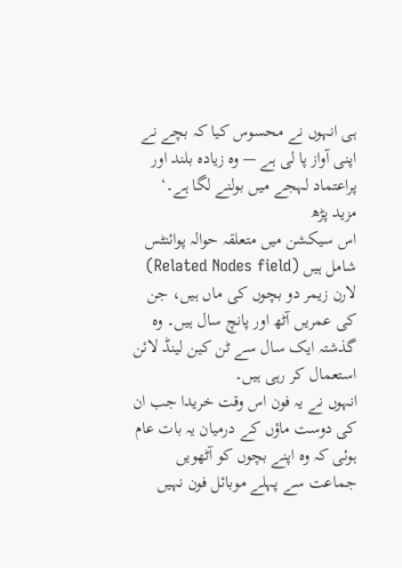ہی انہوں نے محسوس کیا کہ بچے نے اپنی آواز پا لی ہے — وہ زیادہ بلند اور پراعتماد لہجے میں بولنے لگا ہے۔‘
مزید پڑھ
اس سیکشن میں متعلقہ حوالہ پوائنٹس شامل ہیں (Related Nodes field)
لارن زیمر دو بچوں کی ماں ہیں، جن کی عمریں آٹھ اور پانچ سال ہیں۔ وہ گذشتہ ایک سال سے ٹن کین لینڈ لائن استعمال کر رہی ہیں۔
انہوں نے یہ فون اس وقت خریدا جب ان کی دوست ماؤں کے درمیان یہ بات عام ہوئی کہ وہ اپنے بچوں کو آٹھویں جماعت سے پہلے موبائل فون نہیں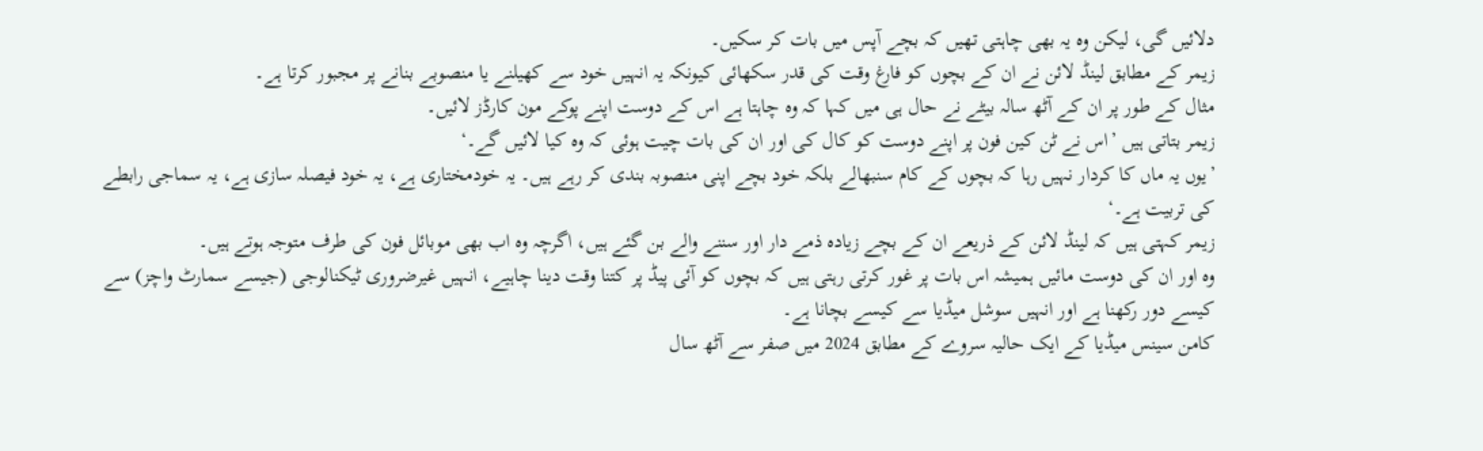دلائیں گی، لیکن وہ یہ بھی چاہتی تھیں کہ بچے آپس میں بات کر سکیں۔
زیمر کے مطابق لینڈ لائن نے ان کے بچوں کو فارغ وقت کی قدر سکھائی کیونکہ یہ انہیں خود سے کھیلنے یا منصوبے بنانے پر مجبور کرتا ہے۔
مثال کے طور پر ان کے آٹھ سالہ بیٹے نے حال ہی میں کہا کہ وہ چاہتا ہے اس کے دوست اپنے پوکے مون کارڈز لائیں۔
زیمر بتاتی ہیں ’اس نے ٹن کین فون پر اپنے دوست کو کال کی اور ان کی بات چیت ہوئی کہ وہ کیا لائیں گے۔‘
’یوں یہ ماں کا کردار نہیں رہا کہ بچوں کے کام سنبھالے بلکہ خود بچے اپنی منصوبہ بندی کر رہے ہیں۔ یہ خودمختاری ہے، یہ خود فیصلہ سازی ہے، یہ سماجی رابطے کی تربیت ہے۔‘
زیمر کہتی ہیں کہ لینڈ لائن کے ذریعے ان کے بچے زیادہ ذمے دار اور سننے والے بن گئے ہیں، اگرچہ وہ اب بھی موبائل فون کی طرف متوجہ ہوتے ہیں۔
وہ اور ان کی دوست مائیں ہمیشہ اس بات پر غور کرتی رہتی ہیں کہ بچوں کو آئی پیڈ پر کتنا وقت دینا چاہیے، انہیں غیرضروری ٹیکنالوجی (جیسے سمارٹ واچز) سے کیسے دور رکھنا ہے اور انہیں سوشل میڈیا سے کیسے بچانا ہے۔
کامن سینس میڈیا کے ایک حالیہ سروے کے مطابق 2024 میں صفر سے آٹھ سال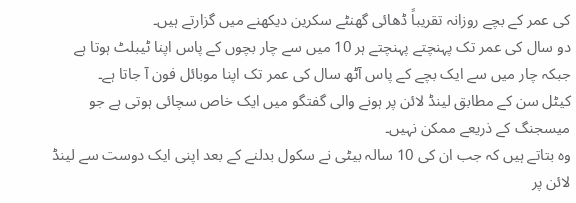کی عمر کے بچے روزانہ تقریباً ڈھائی گھنٹے سکرین دیکھنے میں گزارتے ہیں۔
دو سال کی عمر تک پہنچتے پہنچتے ہر 10 میں سے چار بچوں کے پاس اپنا ٹیبلٹ ہوتا ہے جبکہ چار میں سے ایک بچے کے پاس آٹھ سال کی عمر تک اپنا موبائل فون آ جاتا ہے۔
کیٹل سن کے مطابق لینڈ لائن پر ہونے والی گفتگو میں ایک خاص سچائی ہوتی ہے جو میسجنگ کے ذریعے ممکن نہیں۔
وہ بتاتے ہیں کہ جب ان کی 10 سالہ بیٹی نے سکول بدلنے کے بعد اپنی ایک دوست سے لینڈ لائن پر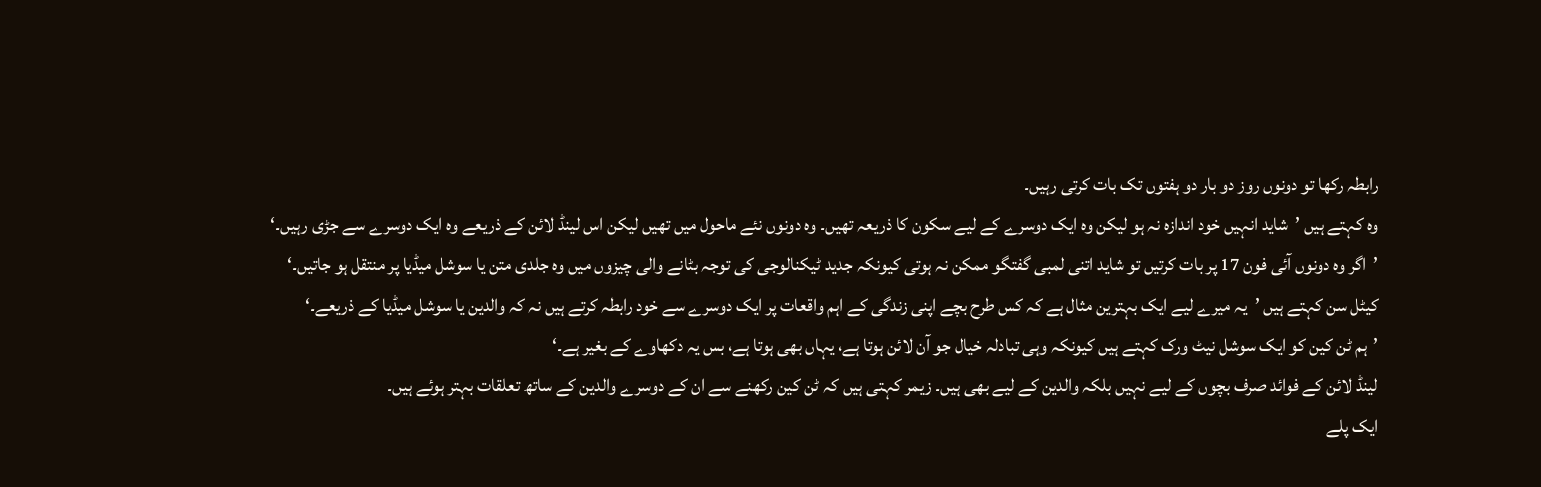رابطہ رکھا تو دونوں روز دو بار دو ہفتوں تک بات کرتی رہیں۔
وہ کہتے ہیں ’شاید انہیں خود اندازہ نہ ہو لیکن وہ ایک دوسرے کے لیے سکون کا ذریعہ تھیں۔ وہ دونوں نئے ماحول میں تھیں لیکن اس لینڈ لائن کے ذریعے وہ ایک دوسرے سے جڑی رہیں۔‘
’اگر وہ دونوں آئی فون 17 پر بات کرتیں تو شاید اتنی لمبی گفتگو ممکن نہ ہوتی کیونکہ جدید ٹیکنالوجی کی توجہ بٹانے والی چیزوں میں وہ جلدی متن یا سوشل میڈیا پر منتقل ہو جاتیں۔‘
کیٹل سن کہتے ہیں ’یہ میرے لیے ایک بہترین مثال ہے کہ کس طرح بچے اپنی زندگی کے اہم واقعات پر ایک دوسرے سے خود رابطہ کرتے ہیں نہ کہ والدین یا سوشل میڈیا کے ذریعے۔‘
’ہم ٹن کین کو ایک سوشل نیٹ ورک کہتے ہیں کیونکہ وہی تبادلہ خیال جو آن لائن ہوتا ہے، یہاں بھی ہوتا ہے، بس یہ دکھاوے کے بغیر ہے۔‘
لینڈ لائن کے فوائد صرف بچوں کے لیے نہیں بلکہ والدین کے لیے بھی ہیں۔ زیمر کہتی ہیں کہ ٹن کین رکھنے سے ان کے دوسرے والدین کے ساتھ تعلقات بہتر ہوئے ہیں۔
ایک پلے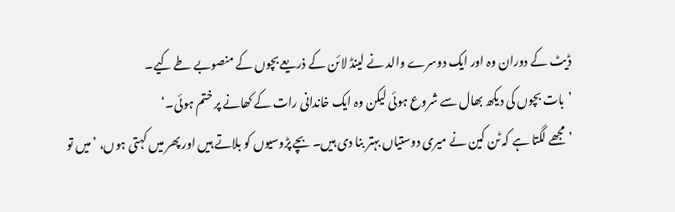ڈیٹ کے دوران وہ اور ایک دوسرے والد نے لینڈ لائن کے ذریعے بچوں کے منصوبے طے کیے۔
’بات بچوں کی دیکھ بھال سے شروع ہوئی لیکن وہ ایک خاندانی رات کے کھانے پر ختم ہوئی۔‘
’مجھے لگتا ہے کہ ٹن کین نے میری دوستیاں بہتر بنا دی ہیں۔ بچے پڑوسیوں کو بلاتے ہیں اور پھر میں کہتی ہوں، ’میں تو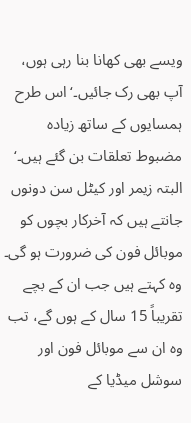ویسے بھی کھانا بنا رہی ہوں، آپ بھی رک جائیں۔‘ اس طرح ہمسایوں کے ساتھ زیادہ مضبوط تعلقات بن گئے ہیں۔‘
البتہ زیمر اور کیٹل سن دونوں جانتے ہیں کہ آخرکار بچوں کو موبائل فون کی ضرورت ہو گی۔
وہ کہتے ہیں جب ان کے بچے تقریباً 15 سال کے ہوں گے، تب وہ ان سے موبائل فون اور سوشل میڈیا کے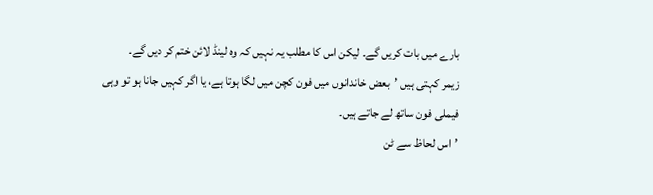بارے میں بات کریں گے۔ لیکن اس کا مطلب یہ نہیں کہ وہ لینڈ لائن ختم کر دیں گے۔
زیمر کہتی ہیں ’بعض خاندانوں میں فون کچن میں لگا ہوتا ہے، یا اگر کہیں جانا ہو تو وہی فیملی فون ساتھ لے جاتے ہیں۔
’اس لحاظ سے ٹن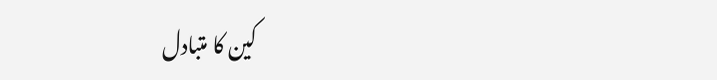کین کا متبادل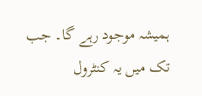ہمیشہ موجود رہے گا۔ جب تک میں یہ کنٹرول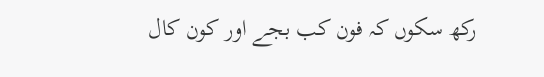رکھ سکوں کہ فون کب بجے اور کون کال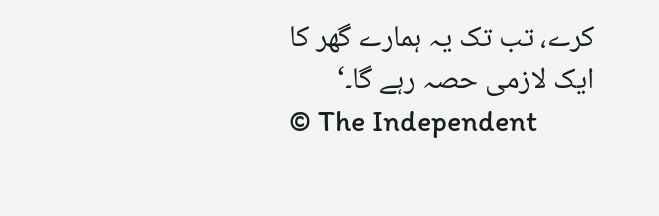کرے، تب تک یہ ہمارے گھر کا ایک لازمی حصہ رہے گا۔‘
© The Independent